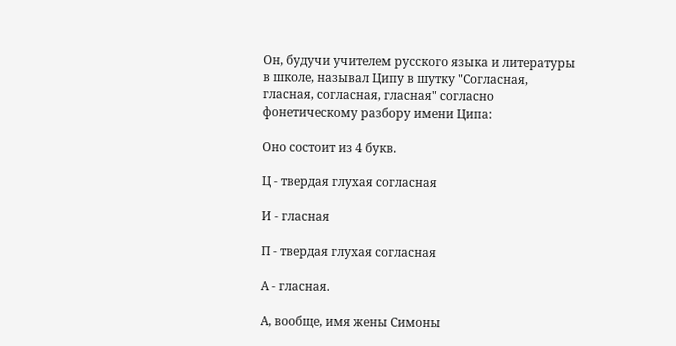Он, будучи учителем русского языка и литературы в школе, называл Ципу в шутку "Согласная, гласная, согласная, гласная" согласно фонетическому разбору имени Ципа:

Оно состоит из 4 букв.

Ц - твердая глухая согласная

И - гласная

П - твердая глухая согласная

А - гласная.

А, вообще, имя жены Симоны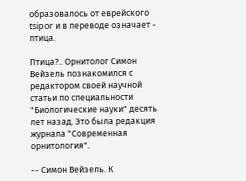образовалось от еврейского tsipor и в переводе означает - птица.

Птица?.. Орнитолог Симон Вейзель познакомился с редактором своей научной статьи по специальности "Биологические науки" десять лет назад. Это была редакция журнала "Современная орнитология".

-- Симон Вейзель. К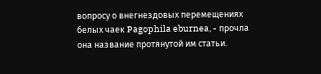вопросу о внегнездовых перемещениях белых чаек Pagophila eburnea, - прочла она название протянутой им статьи.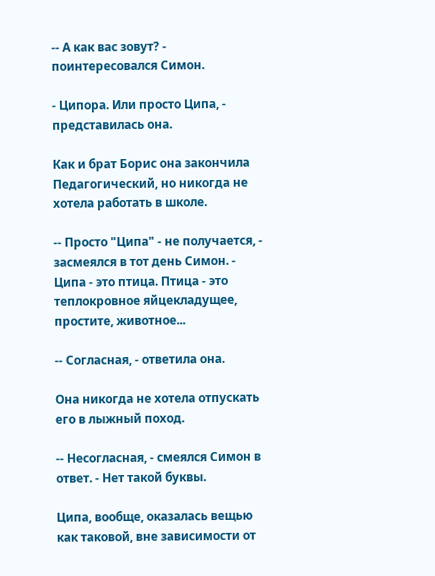-- А как вас зовут? - поинтересовался Симон.

- Ципора. Или просто Ципа, - представилась она.

Как и брат Борис она закончила Педагогический, но никогда не хотела работать в школе.

-- Просто "Ципа" - не получается, - засмеялся в тот день Симон. - Ципа - это птица. Птица - это теплокровное яйцекладущее, простите, животное...

-- Согласная, - ответила она.

Она никогда не хотела отпускать его в лыжный поход.

-- Несогласная, - смеялся Симон в ответ. - Нет такой буквы.

Ципа, вообще, оказалась вещью как таковой, вне зависимости от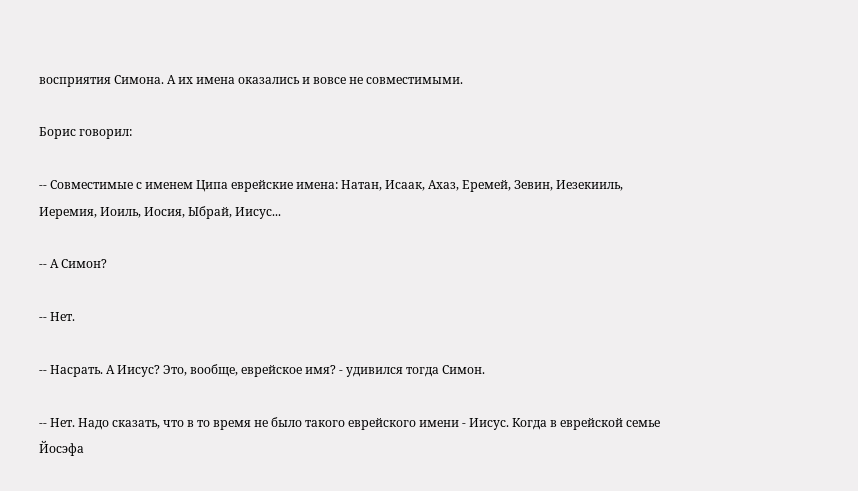восприятия Симона. А их имена оказались и вовсе не совместимыми.

Борис говорил:

-- Совместимые с именем Ципа еврейские имена: Натан, Исаак, Ахаз, Еремей, Зевин, Иезекииль, Иеремия, Иоиль, Иосия, Ыбрай, Иисус...

-- А Симон?

-- Нет.

-- Насрать. А Иисус? Это, вообще, еврейское имя? - удивился тогда Симон.

-- Нет. Надо сказать, что в то время не было такого еврейского имени - Иисус. Когда в еврейской семье Йосэфа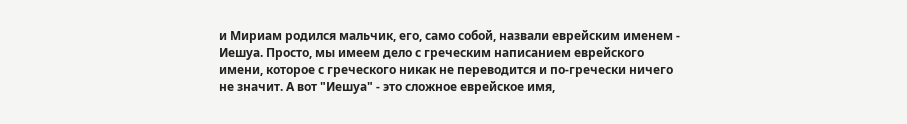и Мириам родился мальчик, его, само собой, назвали еврейским именем - Иешуа. Просто, мы имеем дело с греческим написанием еврейского имени, которое с греческого никак не переводится и по-гречески ничего не значит. А вот "Иешуа" - это сложное еврейское имя,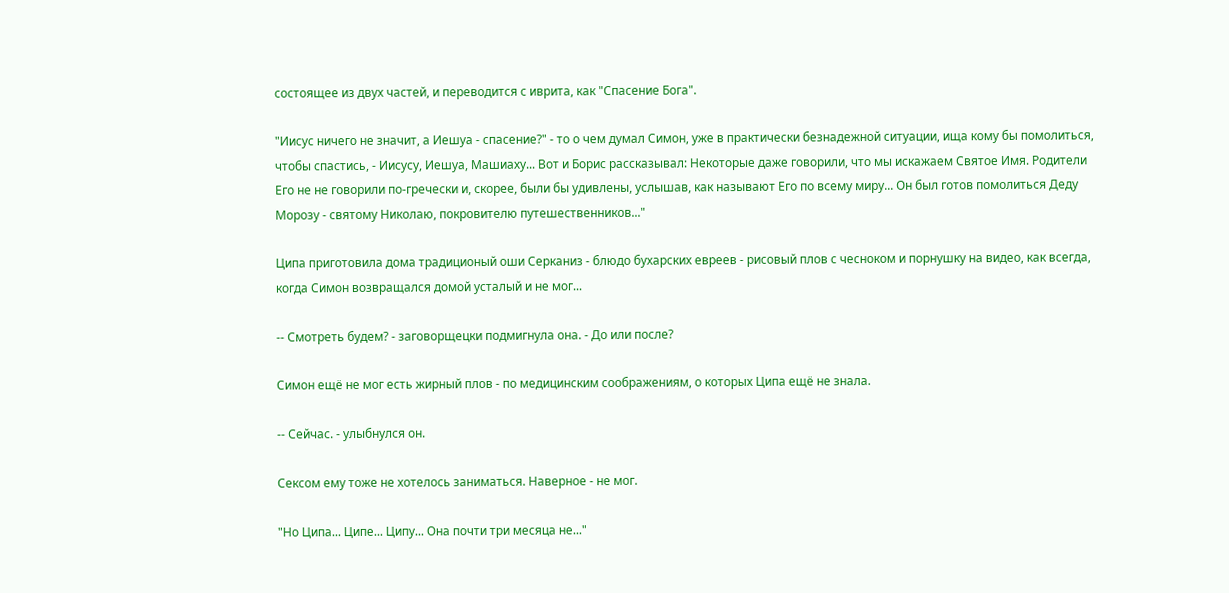состоящее из двух частей, и переводится с иврита, как "Спасение Бога".

"Иисус ничего не значит, а Иешуа - спасение?" - то о чем думал Симон, уже в практически безнадежной ситуации, ища кому бы помолиться, чтобы спастись, - Иисусу, Иешуа, Машиаху... Вот и Борис рассказывал: Некоторые даже говорили, что мы искажаем Святое Имя. Родители Его не не говорили по-гречески и, скорее, были бы удивлены, услышав, как называют Его по всему миру... Он был готов помолиться Деду Морозу - святому Николаю, покровителю путешественников..."

Ципа приготовила дома традиционый оши Серканиз - блюдо бухарских евреев - рисовый плов с чесноком и порнушку на видео, как всегда, когда Симон возвращался домой усталый и не мог...

-- Смотреть будем? - заговорщецки подмигнула она. - До или после?

Симон ещё не мог есть жирный плов - по медицинским соображениям, о которых Ципа ещё не знала.

-- Сейчас. - улыбнулся он.

Сексом ему тоже не хотелось заниматься. Наверное - не мог.

"Но Ципа... Ципе... Ципу... Она почти три месяца не..."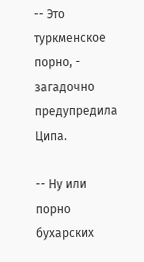-- Это туркменское порно, - загадочно предупредила Ципа.

-- Ну или порно бухарских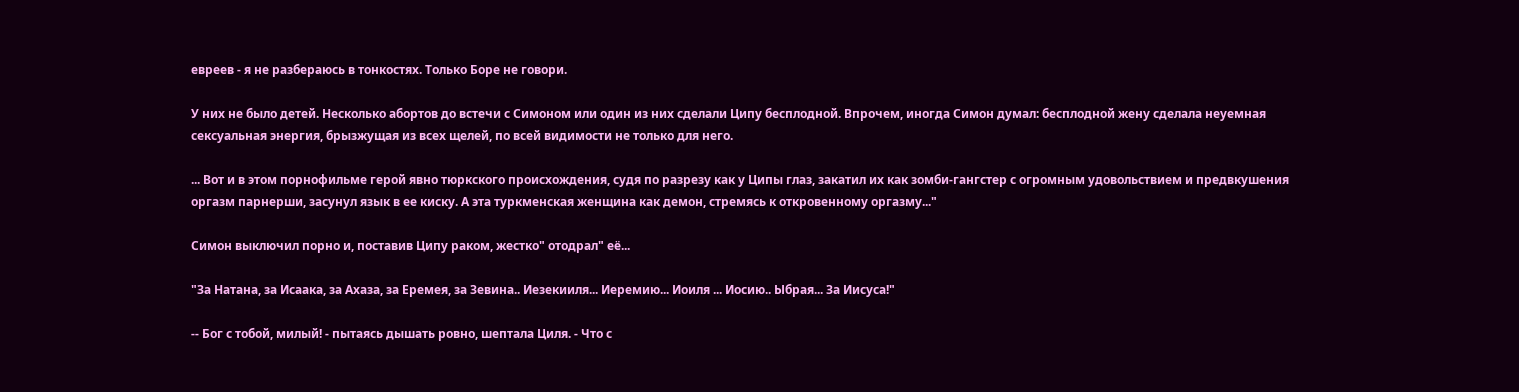евреев - я не разбераюсь в тонкостях. Только Боре не говори.

У них не было детей. Несколько абортов до встечи с Симоном или один из них сделали Ципу бесплодной. Впрочем, иногда Симон думал: бесплодной жену сделала неуемная сексуальная энергия, брызжущая из всех щелей, по всей видимости не только для него.

... Вот и в этом порнофильме герой явно тюркского происхождения, судя по разрезу как у Ципы глаз, закатил их как зомби-гангстер с огромным удовольствием и предвкушения оргазм парнерши, засунул язык в ее киску. А эта туркменская женщина как демон, стремясь к откровенному оргазму..."

Симон выключил порно и, поставив Ципу раком, жестко" отодрал" её...

"За Натана, за Исаака, за Ахаза, за Еремея, за Зевина.. Иезекииля... Иеремию... Иоиля ... Иосию.. Ыбрая... За Иисуса!"

-- Бог с тобой, милый! - пытаясь дышать ровно, шептала Циля. - Что с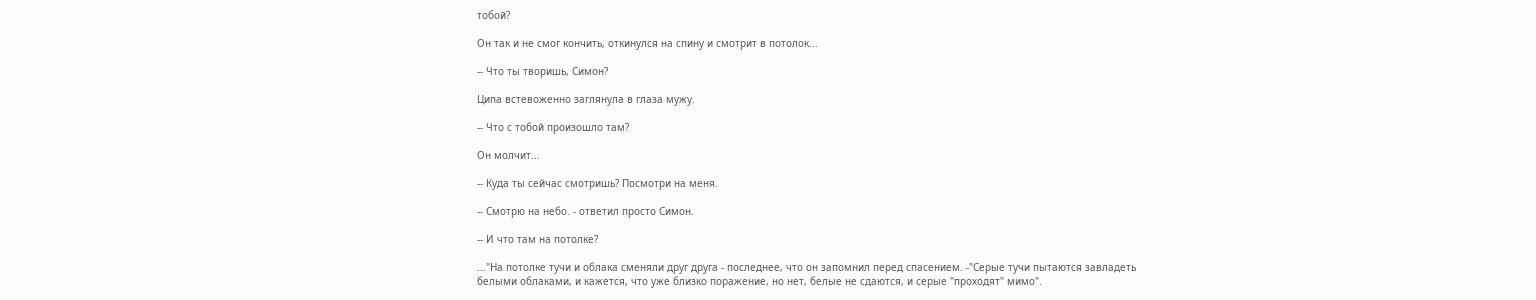тобой?

Он так и не смог кончить, откинулся на спину и смотрит в потолок...

-- Что ты творишь, Симон?

Ципа встевоженно заглянула в глаза мужу.

-- Что с тобой произошло там?

Он молчит...

-- Куда ты сейчас смотришь? Посмотри на меня.

-- Смотрю на небо. - ответил просто Симон.

-- И что там на потолке?

..."На потолке тучи и облака сменяли друг друга - последнее, что он запомнил перед спасением. -"Серые тучи пытаются завладеть белыми облаками, и кажется, что уже близко поражение, но нет, белые не сдаются, и серые "проходят" мимо".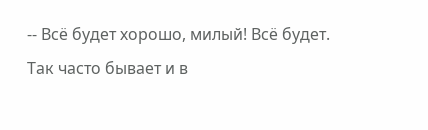-- Всё будет хорошо, милый! Всё будет. Так часто бывает и в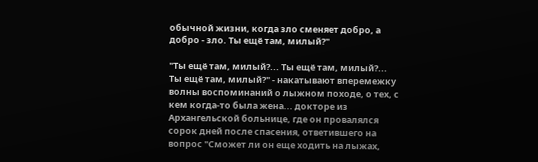обычной жизни, когда зло сменяет добро, а добро - зло. Ты ещё там, милый?"

"Ты ещё там, милый?... Ты ещё там, милый?... Ты ещё там, милый?" - накатывают вперемежку волны воспоминаний о лыжном походе, о тех, с кем когда-то была жена... докторе из Архангельской больнице, где он провалялся сорок дней после спасения, ответившего на вопрос "Сможет ли он еще ходить на лыжах,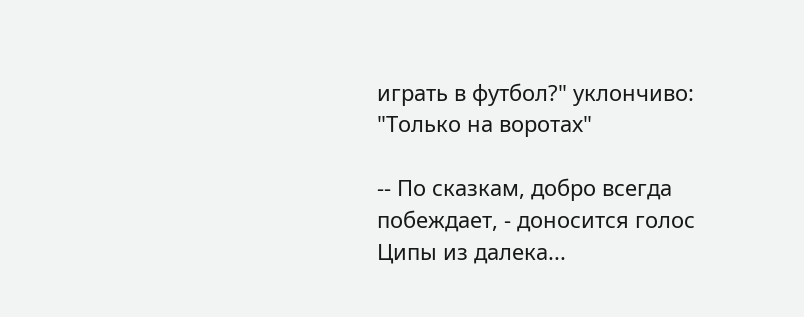играть в футбол?" уклончиво: "Только на воротах"

-- По сказкам, добро всегда побеждает, - доносится голос Ципы из далека...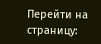Перейти на страницу: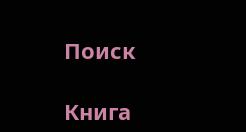Поиск

Книга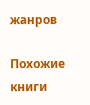жанров

Похожие книги